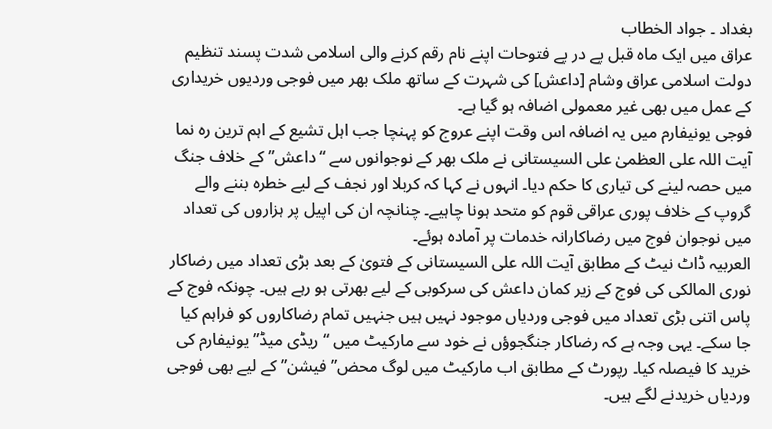بغداد ۔ جواد الخطاب
عراق میں ایک ماہ قبل پے در پے فتوحات اپنے نام رقم کرنے والی اسلامی شدت پسند تنظیم دولت اسلامی عراق وشام [داعش] کی شہرت کے ساتھ ملک بھر میں فوجی وردیوں خریداری کے عمل میں بھی غیر معمولی اضافہ ہو گیا ہے۔
فوجی یونیفارم میں یہ اضافہ اس وقت اپنے عروج کو پہنچا جب اہل تشیع کے اہم ترین رہ نما آیت اللہ علی العظمیٰ علی السیستانی نے ملک بھر کے نوجوانوں سے “داعش” کے خلاف جنگ میں حصہ لینے کی تیاری کا حکم دیا۔ انہوں نے کہا کہ کربلا اور نجف کے لیے خطرہ بننے والے گروپ کے خلاف پوری عراقی قوم کو متحد ہونا چاہیے۔ چنانچہ ان کی اپیل پر ہزاروں کی تعداد میں نوجوان فوج میں رضاکارانہ خدمات پر آمادہ ہوئے۔
العربیہ ڈاٹ نیٹ کے مطابق آیت اللہ علی السیستانی کے فتویٰ کے بعد بڑی تعداد میں رضاکار نوری المالکی کی فوج کے زیر کمان داعش کی سرکوبی کے لیے بھرتی ہو رہے ہیں۔ چونکہ فوج کے پاس اتنی بڑی تعداد میں فوجی وردیاں موجود نہیں ہیں جنہیں تمام رضاکاروں کو فراہم کیا جا سکے۔ یہی وجہ ہے کہ رضاکار جنگجوؤں نے خود سے مارکیٹ میں “ریڈی میڈ” یونیفارم کی خرید کا فیصلہ کیا۔ رپورٹ کے مطابق اب مارکیٹ میں لوگ محض” فیشن” کے لیے بھی فوجی وردیاں خریدنے لگے ہیں۔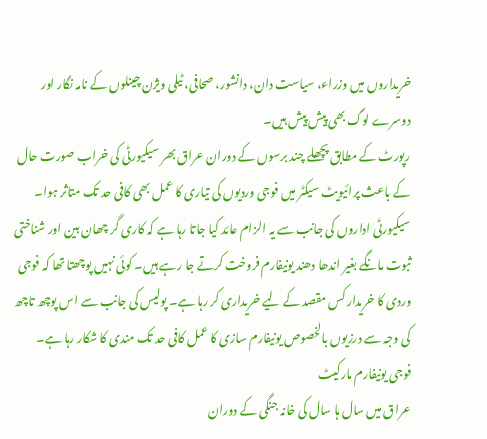خریداروں میں وزراء، سیاست دان، دانشور، صحافی، ٹیلی ویژن چینلوں کے نامہ نگار اور دوسرے لوگ بھی پیش پیش ہیں۔
رپورٹ کے مطابق پچھلے چند برسوں کے دوران عراق بھر سیکیورٹی کی خراب صورت حال کے باعث پرائیویٹ سیکٹر میں فوجی وردیوں کی تیاری کا عمل بھی کافی حد تک متاثر ہوا۔ سیکیورٹی اداروں کی جانب سے یہ الزام عائد کیا جاتا رہا ہے کہ کاری گر چھان بین اور شناختی ثبوت مانگے بغیر اندھا دھند یونیفارم فروخت کرتے جا رہے ہیں۔ کوئی نہیں پوچھتا تھا کہ فوجی وردی کا خریدار کس مقصد کے لیے خریداری کر رہا ہے۔ پولیس کی جانب سے اس پوچھ تاچھ کی وجہ سے درزیوں بالخصوص یونیفارم سازی کا عمل کافی حد تک مندی کا شکار رہا ہے۔
فوجی یونیفارم مارکیٹ
عراق میں سال ہا سال کی خانہ جنگی کے دوران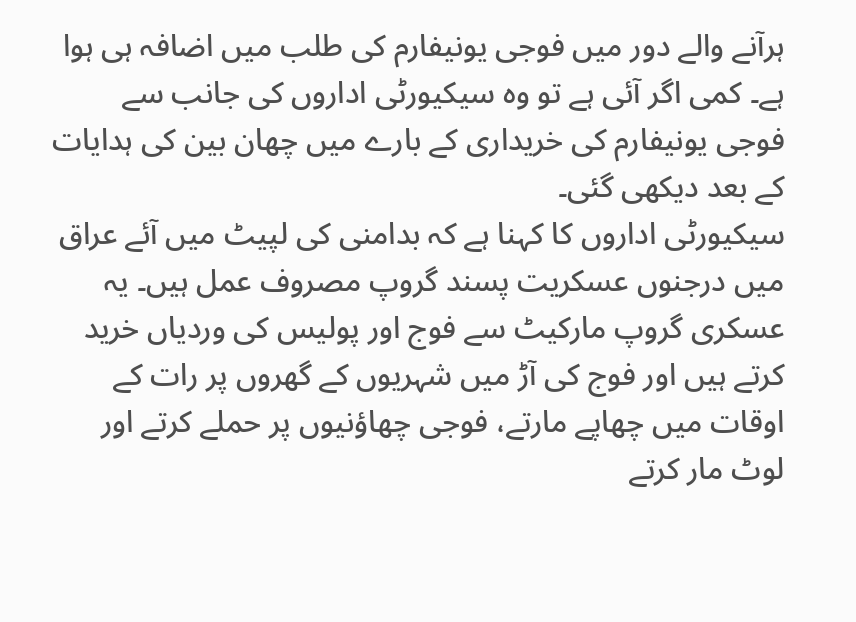ہرآنے والے دور میں فوجی یونیفارم کی طلب میں اضافہ ہی ہوا ہے۔ کمی اگر آئی ہے تو وہ سیکیورٹی اداروں کی جانب سے فوجی یونیفارم کی خریداری کے بارے میں چھان بین کی ہدایات کے بعد دیکھی گئی۔
سیکیورٹی اداروں کا کہنا ہے کہ بدامنی کی لپیٹ میں آئے عراق میں درجنوں عسکریت پسند گروپ مصروف عمل ہیں۔ یہ عسکری گروپ مارکیٹ سے فوج اور پولیس کی وردیاں خرید کرتے ہیں اور فوج کی آڑ میں شہریوں کے گھروں پر رات کے اوقات میں چھاپے مارتے، فوجی چھاؤنیوں پر حملے کرتے اور لوٹ مار کرتے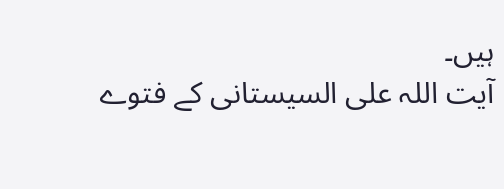ہیں۔
آیت اللہ علی السیستانی کے فتوے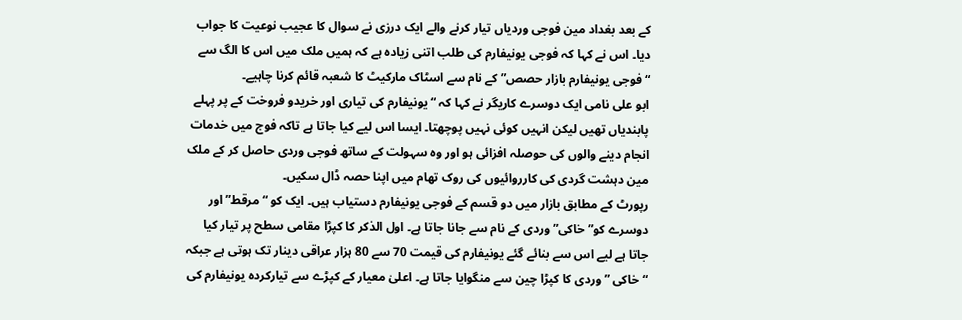کے بعد بغداد مین فوجی وردیاں تیار کرنے والے ایک درزی نے سوال کا عجیب نوعیت کا جواب دیا۔ اس نے کہا کہ فوجی یونیفارم کی طلب اتنی زیادہ ہے کہ ہمیں ملک میں اس کا الگ سے “فوجی یونیفارم بازار حصص” کے نام سے اسٹاک مارکیٹ کا شعبہ قائم کرنا چاہیے۔
ابو علی نامی ایک دوسرے کاریگر نے کہا کہ “یونیفارم کی تیاری اور خریدو فروخت کے پر پہلے پابندیاں تھیں لیکن انہیں کوئی نہیں پوچھتا۔ ایسا اس لیے کیا جاتا ہے تاکہ فوج میں خدمات انجام دینے والوں کی حوصلہ افزائی ہو اور وہ سہولت کے ساتھ فوجی وردی حاصل کر کے ملک مین دہشت گردی کی کارروائیوں کی روک تھام میں اپنا حصہ ڈال سکیں۔
رپورٹ کے مطابق بازار میں دو قسم کے فوجی یونیفارم دستیاب ہیں۔ ایک کو “مرقط” اور دوسرے کو”خاکی” وردی کے نام سے جانا جاتا ہے۔ اول الذکر کا کپڑا مقامی سطح پر تیار کیا جاتا ہے لیے اس سے بنائے گئے یونیفارم کی قیمت 70 سے 80 ہزار عراقی دینار تک ہوتی ہے جبکہ “خاکی ” وردی کا کپڑا چین سے منگوایا جاتا ہے۔ اعلیٰ معیار کے کپڑے سے تیارکردہ یونیفارم کی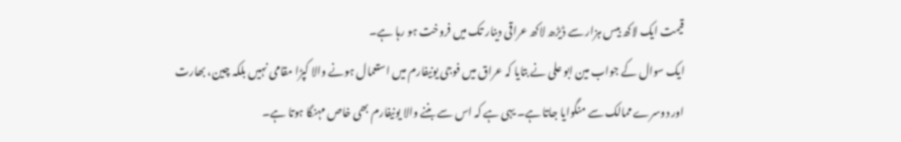قیمت ایک لاکھ بیس ہزار سے ڈیڑھ لاکھ عراقی دینار تک میں فروخت ہو رہا ہے۔
ایک سوال کے جواب مین ابو علی نے بتایا کہ عراق میں فوجی یونیفارم میں استعمال ہونے والا کپڑا مقامی نہیں بلکہ چین، بھارت اور دوسرے ممالک سے منگوایا جاتا ہے۔ یہی ہے کہ اس سے بننے والا یونیفارم بھی خاص مہنگا ہوتا ہے۔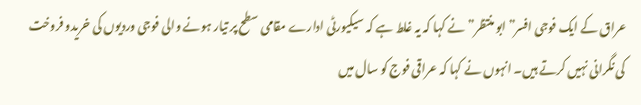عراق کے ایک فوجی افسر”ابو منتظر” نے کہا کہ یہ غلط ہے کہ سیکیورٹی ادارے مقامی سطح پر تیار ہونے والی فوجی وردیوں کی خریدو فروخت کی نگرانی نہیں کرتے ہیں۔ انہوں نے کہا کہ عراقی فوج کو سال میں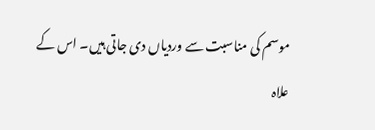موسم کی مناسبت سے وردیاں دی جاتی ہیں۔ اس کے علاہ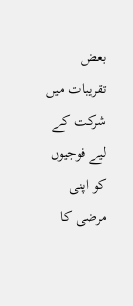بعض تقریبات میں شرکت کے لیے فوجیوں کو اپنی مرضی کا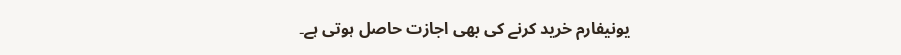یونیفارم خرید کرنے کی بھی اجازت حاصل ہوتی ہے۔